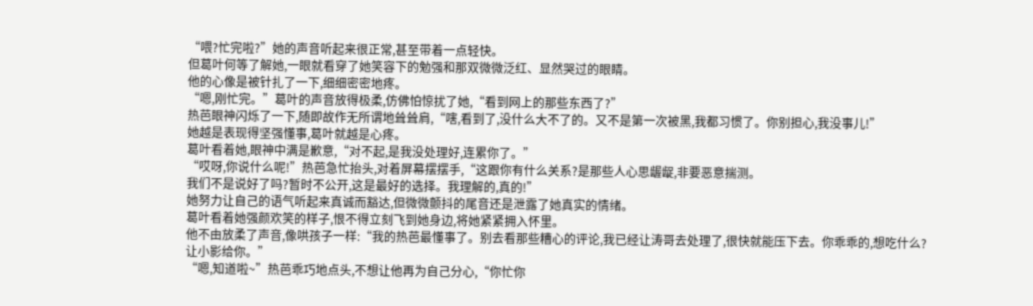“喂?忙完啦?”她的声音听起来很正常,甚至带着一点轻快。
但葛叶何等了解她,一眼就看穿了她笑容下的勉强和那双微微泛红、显然哭过的眼睛。
他的心像是被针扎了一下,细细密密地疼。
“嗯,刚忙完。”葛叶的声音放得极柔,仿佛怕惊扰了她,“看到网上的那些东西了?”
热芭眼神闪烁了一下,随即故作无所谓地耸耸肩,“嗐,看到了,没什么大不了的。又不是第一次被黑,我都习惯了。你别担心,我没事儿!”
她越是表现得坚强懂事,葛叶就越是心疼。
葛叶看着她,眼神中满是歉意,“对不起,是我没处理好,连累你了。”
“哎呀,你说什么呢!”热芭急忙抬头,对着屏幕摆摆手,“这跟你有什么关系?是那些人心思龌龊,非要恶意揣测。
我们不是说好了吗?暂时不公开,这是最好的选择。我理解的,真的!”
她努力让自己的语气听起来真诚而豁达,但微微颤抖的尾音还是泄露了她真实的情绪。
葛叶看着她强颜欢笑的样子,恨不得立刻飞到她身边,将她紧紧拥入怀里。
他不由放柔了声音,像哄孩子一样:“我的热芭最懂事了。别去看那些糟心的评论,我已经让涛哥去处理了,很快就能压下去。你乖乖的,想吃什么?让小影给你。”
“嗯,知道啦~”热芭乖巧地点头,不想让他再为自己分心,“你忙你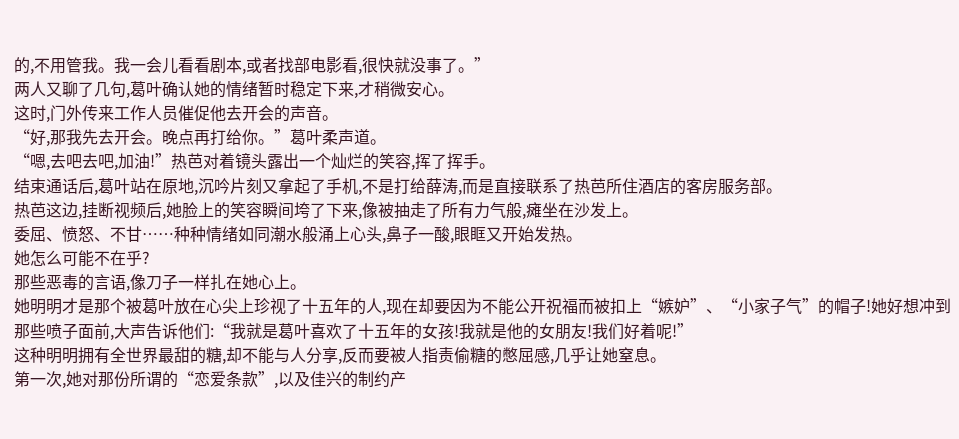的,不用管我。我一会儿看看剧本,或者找部电影看,很快就没事了。”
两人又聊了几句,葛叶确认她的情绪暂时稳定下来,才稍微安心。
这时,门外传来工作人员催促他去开会的声音。
“好,那我先去开会。晚点再打给你。”葛叶柔声道。
“嗯,去吧去吧,加油!”热芭对着镜头露出一个灿烂的笑容,挥了挥手。
结束通话后,葛叶站在原地,沉吟片刻又拿起了手机,不是打给薛涛,而是直接联系了热芭所住酒店的客房服务部。
热芭这边,挂断视频后,她脸上的笑容瞬间垮了下来,像被抽走了所有力气般,瘫坐在沙发上。
委屈、愤怒、不甘……种种情绪如同潮水般涌上心头,鼻子一酸,眼眶又开始发热。
她怎么可能不在乎?
那些恶毒的言语,像刀子一样扎在她心上。
她明明才是那个被葛叶放在心尖上珍视了十五年的人,现在却要因为不能公开祝福而被扣上“嫉妒”、“小家子气”的帽子!她好想冲到那些喷子面前,大声告诉他们:“我就是葛叶喜欢了十五年的女孩!我就是他的女朋友!我们好着呢!”
这种明明拥有全世界最甜的糖,却不能与人分享,反而要被人指责偷糖的憋屈感,几乎让她窒息。
第一次,她对那份所谓的“恋爱条款”,以及佳兴的制约产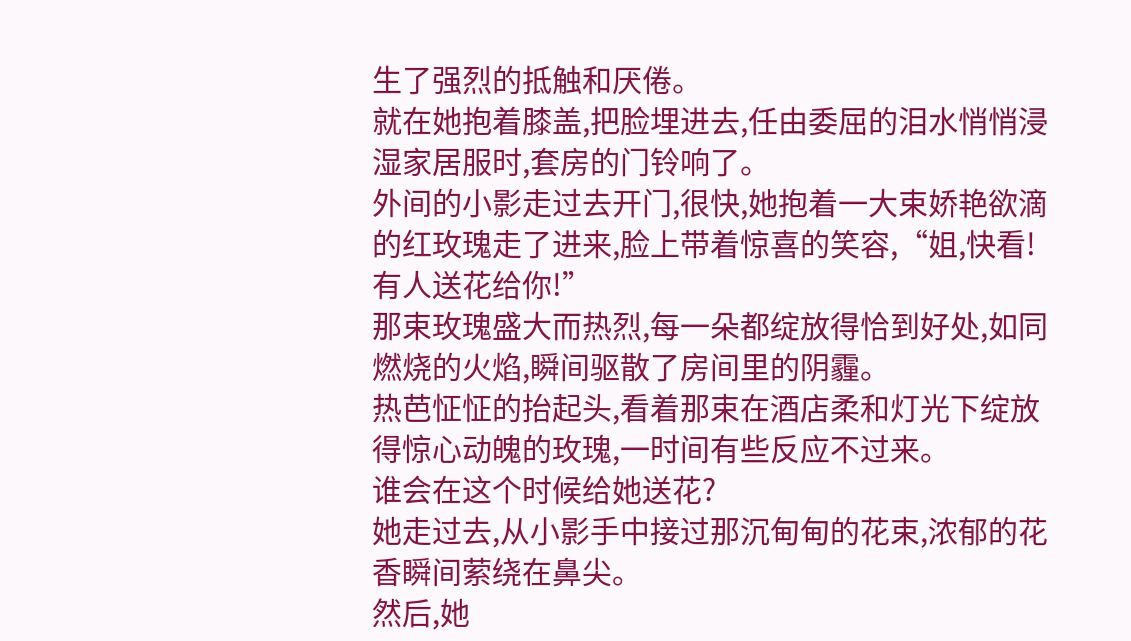生了强烈的抵触和厌倦。
就在她抱着膝盖,把脸埋进去,任由委屈的泪水悄悄浸湿家居服时,套房的门铃响了。
外间的小影走过去开门,很快,她抱着一大束娇艳欲滴的红玫瑰走了进来,脸上带着惊喜的笑容,“姐,快看!有人送花给你!”
那束玫瑰盛大而热烈,每一朵都绽放得恰到好处,如同燃烧的火焰,瞬间驱散了房间里的阴霾。
热芭怔怔的抬起头,看着那束在酒店柔和灯光下绽放得惊心动魄的玫瑰,一时间有些反应不过来。
谁会在这个时候给她送花?
她走过去,从小影手中接过那沉甸甸的花束,浓郁的花香瞬间萦绕在鼻尖。
然后,她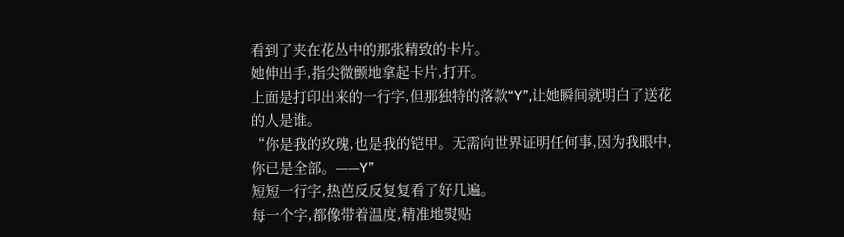看到了夹在花丛中的那张精致的卡片。
她伸出手,指尖微颤地拿起卡片,打开。
上面是打印出来的一行字,但那独特的落款“Y”,让她瞬间就明白了送花的人是谁。
“你是我的玫瑰,也是我的铠甲。无需向世界证明任何事,因为我眼中,你已是全部。——Y”
短短一行字,热芭反反复复看了好几遍。
每一个字,都像带着温度,精准地熨贴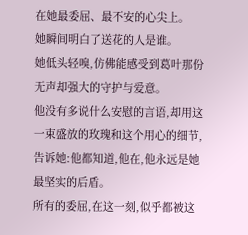在她最委屈、最不安的心尖上。
她瞬间明白了送花的人是谁。
她低头轻嗅,仿佛能感受到葛叶那份无声却强大的守护与爱意。
他没有多说什么安慰的言语,却用这一束盛放的玫瑰和这个用心的细节,告诉她:他都知道,他在,他永远是她最坚实的后盾。
所有的委屈,在这一刻,似乎都被这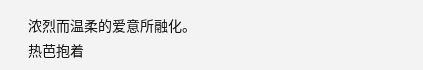浓烈而温柔的爱意所融化。
热芭抱着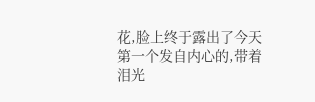花,脸上终于露出了今天第一个发自内心的,带着泪光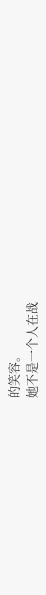的笑容。
她不是一个人在战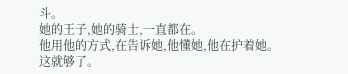斗。
她的王子,她的骑士,一直都在。
他用他的方式,在告诉她,他懂她,他在护着她。
这就够了。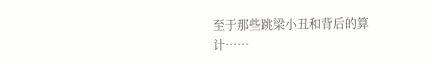至于那些跳梁小丑和背后的算计……